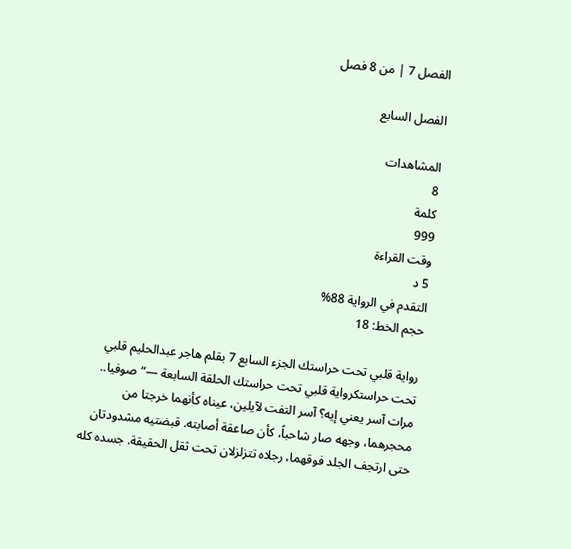الفصل 7 | من 8 فصل

الفصل السابع

المشاهدات
8
كلمة
999
وقت القراءة
5 د
التقدم في الرواية 88%
حجم الخط: 18

رواية قلبي تحت حراستك الجزء السابع 7 بقلم هاجر عبدالحليم قلبي تحت حراستكرواية قلبي تحت حراستك الحلقة السابعة —“صوفيا.. مرات آسر يعني إيه؟ آسر التفت لآيلين، عيناه كأنهما خرجتا من محجرهما، وجهه صار شاحباً، كأن صاعقة أصابته. قبضتيه مشدودتان حتى ارتجف الجلد فوقهما، رجلاه تتزلزلان تحت ثقل الحقيقة. جسده كله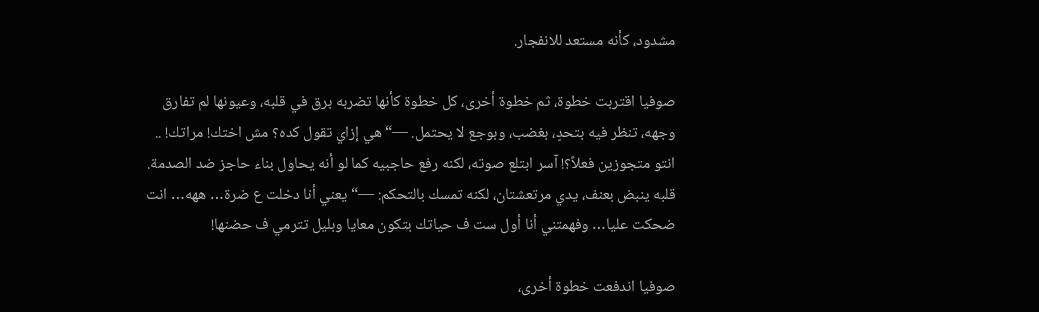مشدود، كأنه مستعد للانفجار.

صوفيا اقتربت خطوة، ثم خطوة أخرى، كل خطوة كأنها تضربه برق في قلبه، وعيونها لم تفارق وجهه، تنظر فيه بتحدٍ، بغضب، وبوجع لا يحتمل. —“هي إزاي تقول كده؟ مش اختك! مراتك! .. انتو متجوزين فعلاً؟! آسر ابتلع صوته، لكنه رفع حاجبيه كما لو أنه يحاول بناء حاجز ضد الصدمة. قلبه ينبض بعنف، يدي مرتعشتان، لكنه تمسك بالتحكم: —“يعني أنا دخلت ع ضرة… ههه… انت ضحكت عليا… وفهمتني أنا أول ست ف حياتك بتكون معايا وبليل تترمي ف حضنها!

صوفيا اندفعت خطوة أخرى،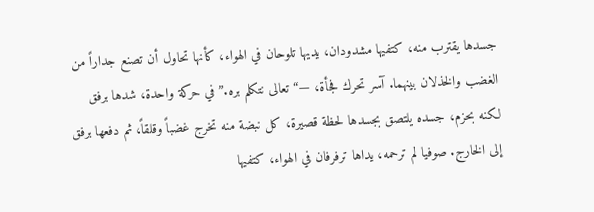جسدها يقترب منه، كتفيها مشدودان، يديها تلوحان في الهواء، كأنها تحاول أن تصنع جداراً من الغضب والخذلان بينهما. آسر تحرك فجأة، —“تعالى نتكلم بره.” في حركة واحدة، شدها برفق لكنه بحزم، جسده يلتصق بجسدها لحظة قصيرة، كل نبضة منه تخرج غضباً وقلقاً، ثم دفعها برفق إلى الخارج. صوفيا لم ترحمه، يداها ترفرفان في الهواء، كتفيها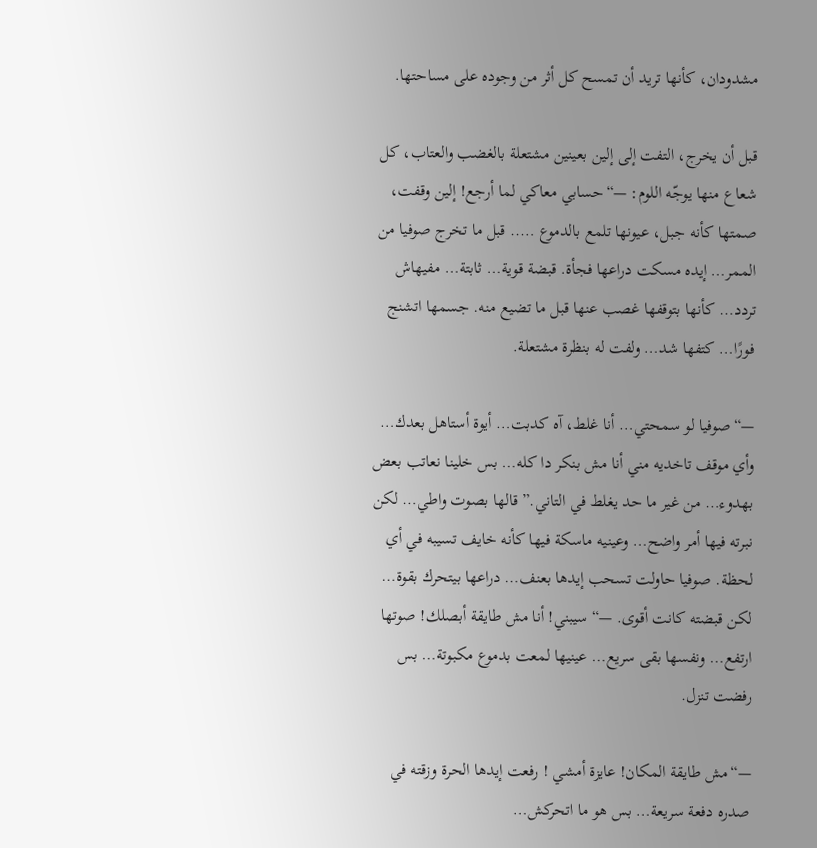مشدودان، كأنها تريد أن تمسح كل أثر من وجوده على مساحتها.

قبل أن يخرج، التفت إلى إلين بعينين مشتعلة بالغضب والعتاب، كل شعاع منها يوجّه اللوم: —“حسابي معاكي لما أرجع! إلين وقفت، صمتها كأنه جبل، عيونها تلمع بالدموع ….. قبل ما تخرج صوفيا من الممر… إيده مسكت دراعها فجأة. قبضة قوية… ثابتة… مفيهاش تردد… كأنها بتوقفها غصب عنها قبل ما تضيع منه. جسمها اتشنج فورًا… كتفها شد… ولفت له بنظرة مشتعلة.

—“صوفيا لو سمحتي… أنا غلط، آه كدبت… أيوة أستاهل بعدك… وأي موقف تاخديه مني أنا مش بنكر دا كله… بس خلينا نعاتب بعض بهدوء… من غير ما حد يغلط في التاني.” قالها بصوت واطي… لكن نبرته فيها أمر واضح… وعينيه ماسكة فيها كأنه خايف تسيبه في أي لحظة. صوفيا حاولت تسحب إيدها بعنف… دراعها بيتحرك بقوة… لكن قبضته كانت أقوى. —“سيبني! أنا مش طايقة أبصلك! صوتها ارتفع… ونفسها بقى سريع… عينيها لمعت بدموع مكبوتة… بس رفضت تنزل.

—“مش طايقة المكان! عايزة أمشي ! رفعت إيدها الحرة وزقته في صدره دفعة سريعة… بس هو ما اتحركش…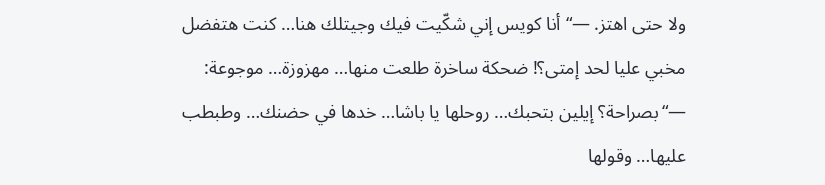ولا حتى اهتز. —“أنا كويس إني شكّيت فيك وجيتلك هنا… كنت هتفضل مخبي عليا لحد إمتى؟! ضحكة ساخرة طلعت منها… مهزوزة… موجوعة: —“بصراحة؟ إيلين بتحبك… روحلها يا باشا… خدها في حضنك… وطبطب عليها… وقولها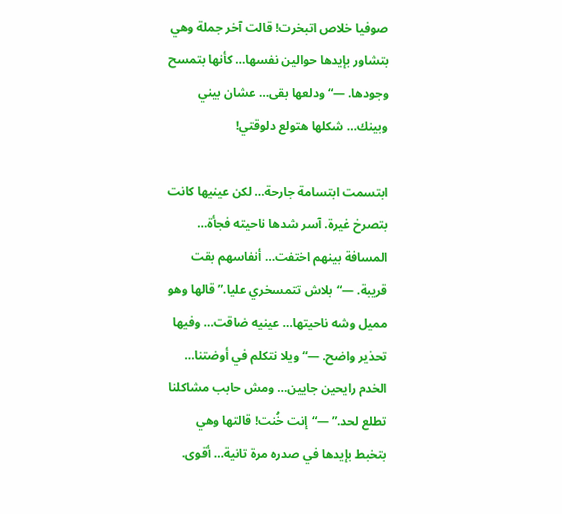صوفيا خلاص اتبخرت! قالت آخر جملة وهي بتشاور بإيدها حوالين نفسها… كأنها بتمسح وجودها. —“ودلعها بقى… عشان بيني وبينك… شكلها هتولع دلوقتي!

ابتسمت ابتسامة جارحة… لكن عينيها كانت بتصرخ غيرة. آسر شدها ناحيته فجأة… المسافة بينهم اختفت… أنفاسهم بقت قريبة. —“بلاش تتمسخري عليا.” قالها وهو مميل وشه ناحيتها… عينيه ضاقت… وفيها تحذير واضح. —“ويلا نتكلم في أوضتنا… الخدم رايحين جايين… ومش حابب مشاكلنا تطلع لحد.” —“إنت خُنت! قالتها وهي بتخبط بإيدها في صدره مرة تانية… أقوى.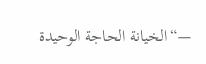—“الخيانة الحاجة الوحيدة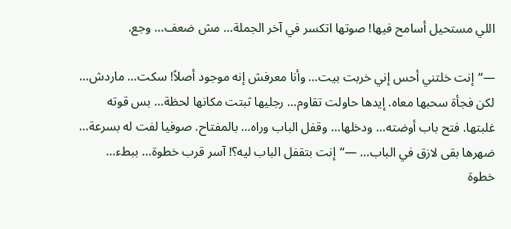اللي مستحيل أسامح فيها! صوتها اتكسر في آخر الجملة… مش ضعف… وجع.

—“إنت خلتني أحس إني خربت بيت… وأنا معرفش إنه موجود أصلاً! سكت… ماردش… لكن فجأة سحبها معاه. إيدها حاولت تقاوم… رجليها ثبتت مكانها لحظة… بس قوته غلبتها. فتح باب أوضته… ودخلها… وقفل الباب وراه… بالمفتاح. صوفيا لفت له بسرعة… ضهرها بقى لازق في الباب… —“إنت بتقفل الباب ليه؟! آسر قرب خطوة… ببطء… خطوة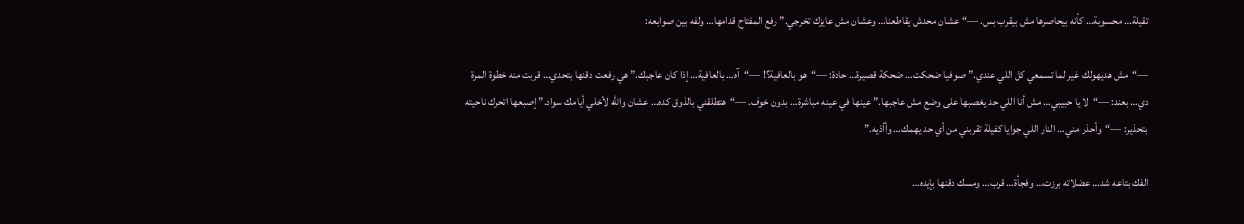تقيلة… محسوبة… كأنه بيحاصرها مش بيقرب بس. —“عشان محدش يقاطعنا… وعشان مش عايزك تخرجي.” رفع المفتاح قدامها… ولفه بين صوابعه:

—“مش هديهولك غير لما تسمعي كل اللي عندي.” صوفيا ضحكت… ضحكة قصيرة… حادة: —“هو بالعافية؟! —“آه… بالعافية… إذا كان عاجبك.” هي رفعت دقنها بتحدي… قربت منه خطوة المرة دي… بعند: —“لا يا حبيبي… مش أنا اللي حد يغصبها على وضع مش عاجبها.” عينها في عينه مباشرة… بدون خوف. —“هتطلقني بالذوق كده… عشان والله لأخلي أيامك سواد.” إصبعها اتحرك ناحيته بتحذير: —“وأحذر مني… النار اللي جوايا كفيلة تقربني من أي حد يهمك… وأأذيه.”

الفك بتاعه شد… عضلاته برزت… وفجأة… قرب… ومسك دقنها بإيده…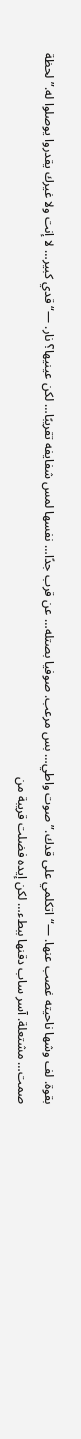بقوة. لف وشها ناحيته غصب عنها. —“اتكلمي على قدك.” صوت واطي… بس مرعب. صوفيا بصتله… عن قرب جدًا… نفسها لمس شفايفه تقريبًا… لكن عينيها؟ نار. —“قدي كبير… لا إنت ولا غيرك يقدروا يوصلوا له.” لحظة صمت… مشتعلة. آسر ساب دقنها ببطء… لكن إيده فضلت قريبة من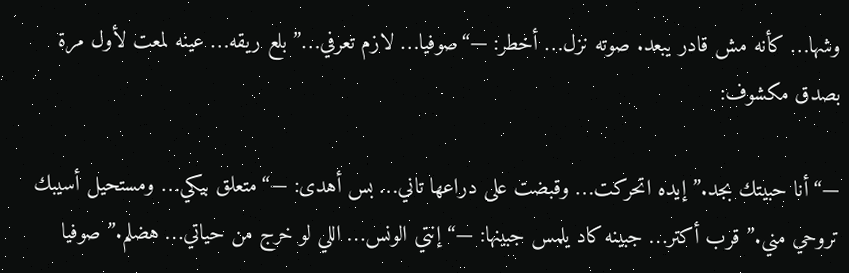وشها… كأنه مش قادر يبعد. صوته نزل… أخطر: —“صوفيا… لازم تعرفي…” بلع ريقه… عينه لمعت لأول مرة بصدق مكشوف:

—“أنا حبيتك بجد.” إيده اتحركت… وقبضت على دراعها تاني… بس أهدى: —“متعلق بيكي… ومستحيل أسيبك تروحي مني.” قرب أكتر… جبينه كاد يلمس جبينها: —“إنتي الونس… اللي لو خرج من حياتي… هضلم.” صوفيا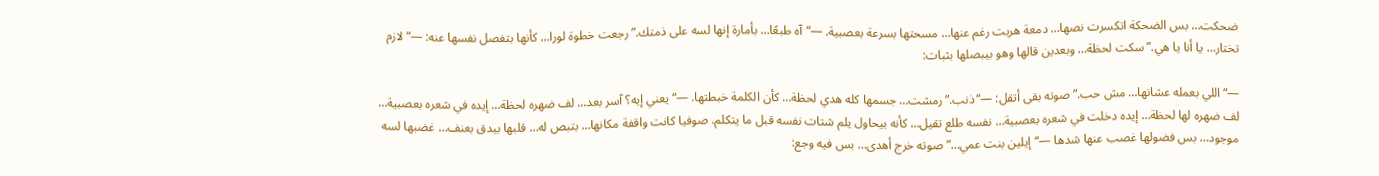ضحكت… بس الضحكة اتكسرت نصها… دمعة هربت رغم عنها… مسحتها بسرعة بعصبية. —“آه طبعًا… بأمارة إنها لسه على ذمتك.” رجعت خطوة لورا… كأنها بتفصل نفسها عنه: —“لازم تختار… يا أنا يا هي.” سكت لحظة… وبعدين قالها وهو بيبصلها بثبات:

—“اللي بعمله عشانها… مش حب.” صوته بقى أتقل: —“ذنب.” رمشت… جسمها كله هدي لحظة… كأن الكلمة خبطتها. —“يعني إيه؟ آسر بعد… لف ضهره لحظة… إيده في شعره بعصبية… لف ضهره لها لحظة… إيده دخلت في شعره بعصبية… نفسه طلع تقيل… كأنه بيحاول يلم شتات نفسه قبل ما يتكلم. صوفيا كانت واقفة مكانها… بتبص له… قلبها بيدق بعنف… غضبها لسه موجود… بس فضولها غصب عنها شدها —“إيلين بنت عمي…” صوته خرج أهدى… بس فيه وجع: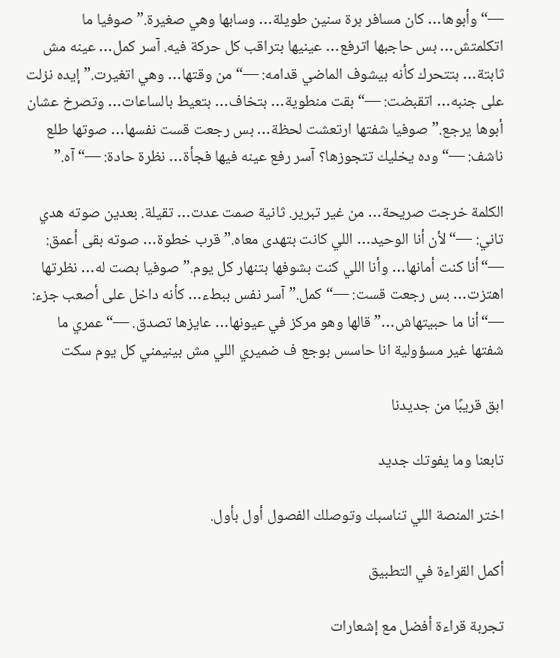—“وأبوها… كان مسافر برة سنين طويلة… وسابها وهي صغيرة.” صوفيا ما اتكلمتش… بس حاجبها اترفع… عينيها بتراقب كل حركة فيه. آسر كمل… عينه مش ثابتة… بتتحرك كأنه بيشوف الماضي قدامه: —“من وقتها… وهي اتغيرت.” إيده نزلت على جنبه… اتقبضت: —“بقت منطوية… بتخاف… بتعيط بالساعات… وتصرخ عشان أبوها يرجع.” صوفيا شفتها ارتعشت لحظة… بس رجعت قست نفسها… صوتها طلع ناشف: —“وده يخليك تتجوزها؟ آسر رفع عينه فيها فجأة… نظرة حادة: —“آه.”

الكلمة خرجت صريحة… من غير تبرير. ثانية صمت عدت… تقيلة. بعدين صوته هدي تاني: —“لأن أنا الوحيد… اللي كانت بتهدى معاه.” قرب خطوة… صوته بقى أعمق: —“أنا كنت أمانها… وأنا اللي كنت بشوفها بتنهار كل يوم.” صوفيا بصت له… نظرتها اهتزت… بس رجعت قست: —“كمل.” آسر نفس ببطء… كأنه داخل على أصعب جزء: —“أنا ما حبيتهاش…” قالها وهو مركز في عيونها… عايزها تصدق. —“عمري ما شفتها غير مسؤولية انا حاسس بوجع ف ضميري اللي مش بينيمني كل يوم سكت

ابق قريبًا من جديدنا

تابعنا وما يفوتك جديد

اختر المنصة اللي تناسبك وتوصلك الفصول أول بأول.

أكمل القراءة في التطبيق

تجربة قراءة أفضل مع إشعارات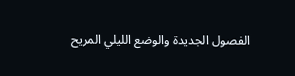الفصول الجديدة والوضع الليلي المريح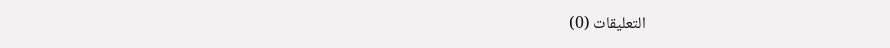التعليقات (0)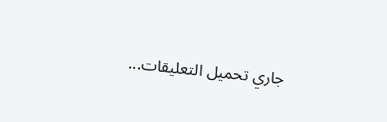جاري تحميل التعليقات...